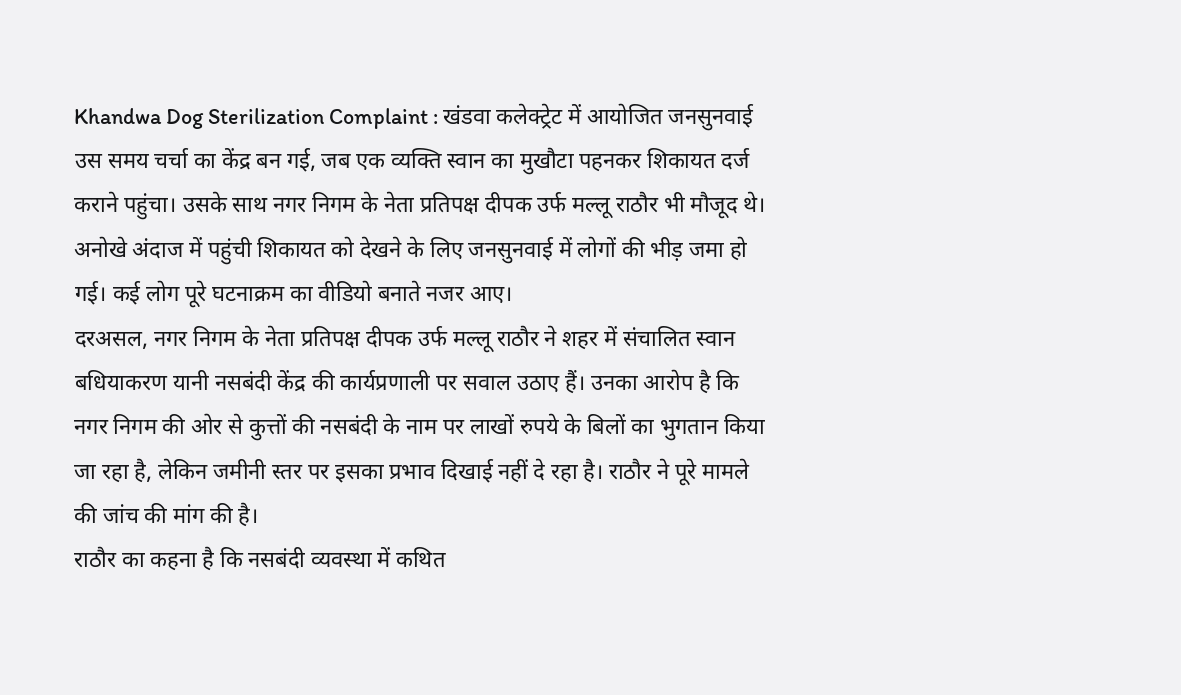Khandwa Dog Sterilization Complaint : खंडवा कलेक्ट्रेट में आयोजित जनसुनवाई उस समय चर्चा का केंद्र बन गई, जब एक व्यक्ति स्वान का मुखौटा पहनकर शिकायत दर्ज कराने पहुंचा। उसके साथ नगर निगम के नेता प्रतिपक्ष दीपक उर्फ मल्लू राठौर भी मौजूद थे। अनोखे अंदाज में पहुंची शिकायत को देखने के लिए जनसुनवाई में लोगों की भीड़ जमा हो गई। कई लोग पूरे घटनाक्रम का वीडियो बनाते नजर आए।
दरअसल, नगर निगम के नेता प्रतिपक्ष दीपक उर्फ मल्लू राठौर ने शहर में संचालित स्वान बधियाकरण यानी नसबंदी केंद्र की कार्यप्रणाली पर सवाल उठाए हैं। उनका आरोप है कि नगर निगम की ओर से कुत्तों की नसबंदी के नाम पर लाखों रुपये के बिलों का भुगतान किया जा रहा है, लेकिन जमीनी स्तर पर इसका प्रभाव दिखाई नहीं दे रहा है। राठौर ने पूरे मामले की जांच की मांग की है।
राठौर का कहना है कि नसबंदी व्यवस्था में कथित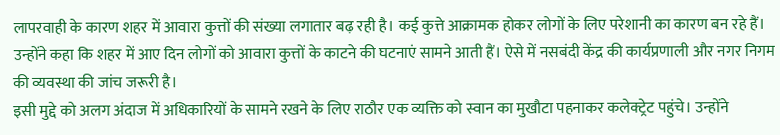लापरवाही के कारण शहर में आवारा कुत्तों की संख्या लगातार बढ़ रही है। कई कुत्ते आक्रामक होकर लोगों के लिए परेशानी का कारण बन रहे हैं। उन्होंने कहा कि शहर में आए दिन लोगों को आवारा कुत्तों के काटने की घटनाएं सामने आती हैं। ऐसे में नसबंदी केंद्र की कार्यप्रणाली और नगर निगम की व्यवस्था की जांच जरूरी है।
इसी मुद्दे को अलग अंदाज में अधिकारियों के सामने रखने के लिए राठौर एक व्यक्ति को स्वान का मुखौटा पहनाकर कलेक्ट्रेट पहुंचे। उन्होंने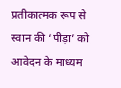प्रतीकात्मक रूप से स्वान की ‘पीड़ा’ को आवेदन के माध्यम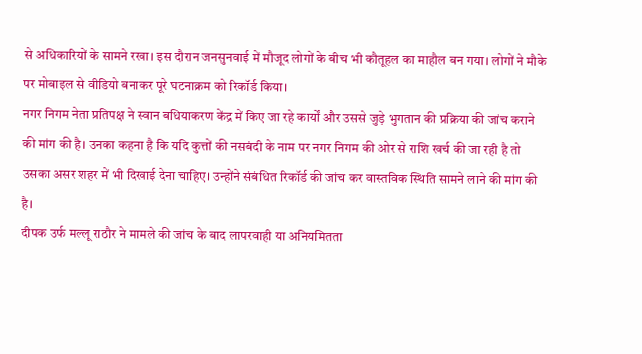से अधिकारियों के सामने रखा। इस दौरान जनसुनवाई में मौजूद लोगों के बीच भी कौतूहल का माहौल बन गया। लोगों ने मौके पर मोबाइल से वीडियो बनाकर पूरे घटनाक्रम को रिकॉर्ड किया।
नगर निगम नेता प्रतिपक्ष ने स्वान बधियाकरण केंद्र में किए जा रहे कार्यों और उससे जुड़े भुगतान की प्रक्रिया की जांच कराने की मांग की है। उनका कहना है कि यदि कुत्तों की नसबंदी के नाम पर नगर निगम की ओर से राशि खर्च की जा रही है तो उसका असर शहर में भी दिखाई देना चाहिए। उन्होंने संबंधित रिकॉर्ड की जांच कर वास्तविक स्थिति सामने लाने की मांग की है।
दीपक उर्फ मल्लू राठौर ने मामले की जांच के बाद लापरवाही या अनियमितता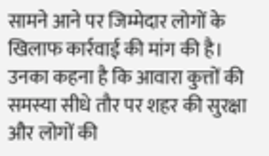सामने आने पर जिम्मेदार लोगों के खिलाफ कार्रवाई की मांग की है। उनका कहना है कि आवारा कुत्तों की समस्या सीधे तौर पर शहर की सुरक्षा और लोगों की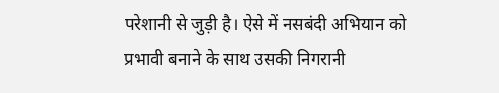परेशानी से जुड़ी है। ऐसे में नसबंदी अभियान को प्रभावी बनाने के साथ उसकी निगरानी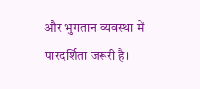और भुगतान व्यवस्था में पारदर्शिता जरूरी है।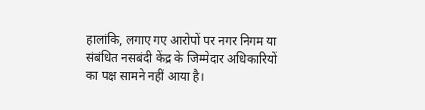हालांकि, लगाए गए आरोपों पर नगर निगम या संबंधित नसबंदी केंद्र के जिम्मेदार अधिकारियों का पक्ष सामने नहीं आया है।